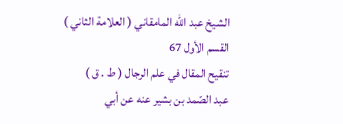الشيخ عبد الله المامقاني ( العلامة الثاني )
القسم الأول 67
تنقيح المقال في علم الرجال ( ط . ق )
عبد الصّمد بن بشير عنه عن أبي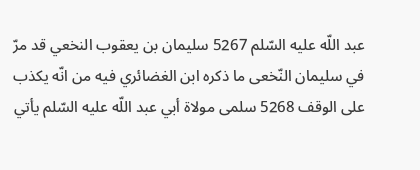عبد اللّه عليه السّلم 5267 سليمان بن يعقوب النخعي قد مرّ في سليمان النّخعى ما ذكره ابن الغضائري فيه من انّه يكذب على الوقف 5268 سلمى مولاة أبي عبد اللّه عليه السّلم يأتي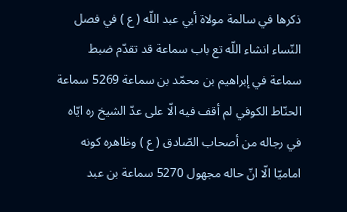ذكرها في سالمة مولاة أبي عبد اللّه ( ع ) في فصل النّساء انشاء اللّه تع باب سماعة قد تقدّم ضبط سماعة في إبراهيم بن محمّد بن سماعة 5269 سماعة الحنّاط الكوفي لم أقف فيه الّا على عدّ الشيخ ره ايّاه في رجاله من أصحاب الصّادق ( ع ) وظاهره كونه اماميّا الّا انّ حاله مجهول 5270 سماعة بن عبد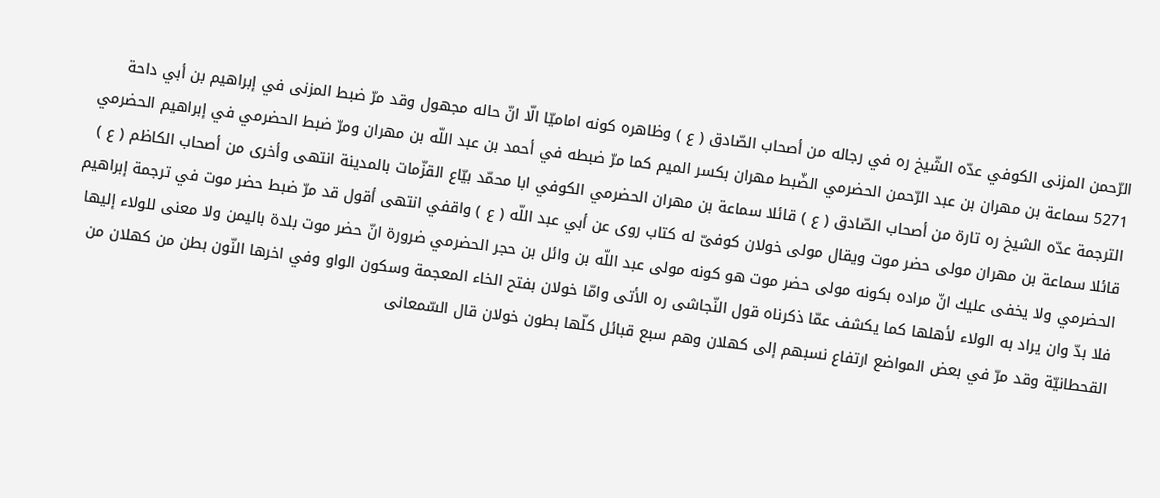الرّحمن المزنى الكوفي عدّه الشّيخ ره في رجاله من أصحاب الصّادق ( ع ) وظاهره كونه اماميّا الّا انّ حاله مجهول وقد مرّ ضبط المزنى في إبراهيم بن أبي داحة 5271 سماعة بن مهران بن عبد الرّحمن الحضرمي الضّبط مهران بكسر الميم كما مرّ ضبطه في أحمد بن عبد اللّه بن مهران ومرّ ضبط الحضرمي في إبراهيم الحضرمي الترجمة عدّه الشيخ ره تارة من أصحاب الصّادق ( ع ) قائلا سماعة بن مهران الحضرمي الكوفي ابا محمّد بيّاع القزّمات بالمدينة انتهى وأخرى من أصحاب الكاظم ( ع ) قائلا سماعة بن مهران مولى حضر موت ويقال مولى خولان كوفىّ له كتاب روى عن أبي عبد اللّه ( ع ) واقفي انتهى أقول قد مرّ ضبط حضر موت في ترجمة إبراهيم الحضرمي ولا يخفى عليك انّ مراده بكونه مولى حضر موت هو كونه مولى عبد اللّه بن وائل بن حجر الحضرمي ضرورة انّ حضر موت بلدة باليمن ولا معنى للولاء إليها فلا بدّ وان يراد به الولاء لأهلها كما يكشف عمّا ذكرناه قول النّجاشى ره الأتى وامّا خولان بفتح الخاء المعجمة وسكون الواو وفي اخرها النّون بطن من كهلان من القحطانيّة وقد مرّ في بعض المواضع ارتفاع نسبهم إلى كهلان وهم سبع قبائل كلّها بطون خولان قال السّمعانى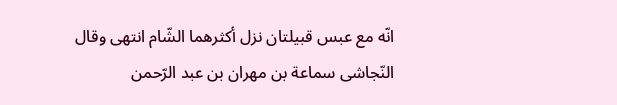انّه مع عبس قبيلتان نزل أكثرهما الشّام انتهى وقال النّجاشى سماعة بن مهران بن عبد الرّحمن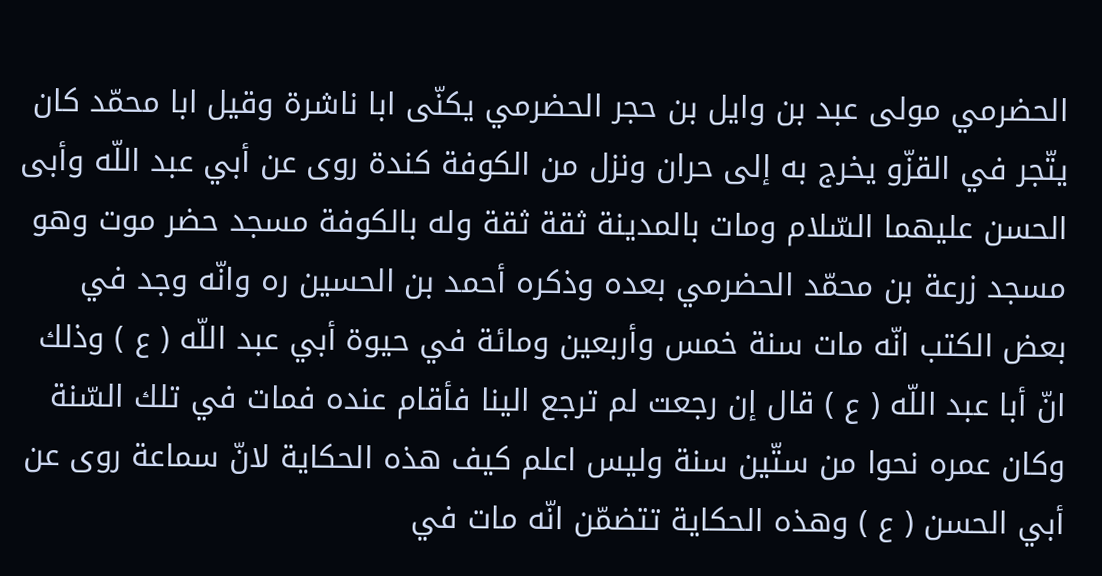الحضرمي مولى عبد بن وايل بن حجر الحضرمي يكنّى ابا ناشرة وقيل ابا محمّد كان يتّجر في القزّو يخرج به إلى حران ونزل من الكوفة كندة روى عن أبي عبد اللّه وأبى الحسن عليهما السّلام ومات بالمدينة ثقة ثقة وله بالكوفة مسجد حضر موت وهو مسجد زرعة بن محمّد الحضرمي بعده وذكره أحمد بن الحسين ره وانّه وجد في بعض الكتب انّه مات سنة خمس وأربعين ومائة في حيوة أبي عبد اللّه ( ع ) وذلك انّ أبا عبد اللّه ( ع ) قال إن رجعت لم ترجع الينا فأقام عنده فمات في تلك السّنة وكان عمره نحوا من ستّين سنة وليس اعلم كيف هذه الحكاية لانّ سماعة روى عن أبي الحسن ( ع ) وهذه الحكاية تتضمّن انّه مات في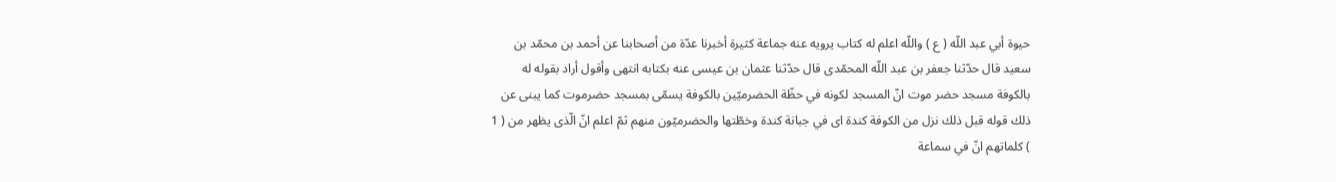حيوة أبي عبد اللّه ( ع ) واللّه اعلم له كتاب يرويه عنه جماعة كثيرة أخبرنا عدّة من أصحابنا عن أحمد بن محمّد بن سعيد قال حدّثنا جعفر بن عبد اللّه المحمّدى قال حدّثنا عثمان بن عيسى عنه بكتابه انتهى وأقول أراد بقوله له بالكوفة مسجد حضر موت انّ المسجد لكونه في حظّة الحضرميّين بالكوفة يسمّى بمسجد حضرموت كما يبنى عن ذلك قوله قبل ذلك نزل من الكوفة كندة اى في جبانة كندة وخطّتها والحضرميّون منهم ثمّ اعلم انّ الّذى يظهر من ( 1 ) كلماتهم انّ في سماعة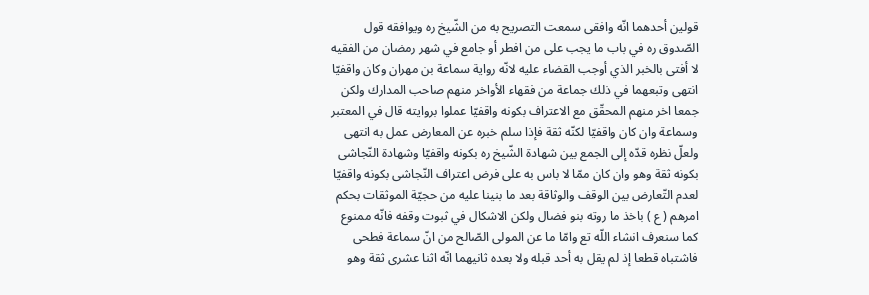قولين أحدهما انّه وافقى سمعت التصريح به من الشّيخ ره ويوافقه قول الصّدوق ره في باب ما يجب على من افطر أو جامع في شهر رمضان من الفقيه لا أفتى بالخبر الذي أوجب القضاء عليه لانّه رواية سماعة بن مهران وكان واقفيّا انتهى وتبعهما في ذلك جماعة من فقهاء الأواخر منهم صاحب المدارك ولكن جمعا اخر منهم المحقّق مع الاعتراف بكونه واقفيّا عملوا بروايته قال في المعتبر وسماعة وان كان واقفيّا لكنّه ثقة فإذا سلم خبره عن المعارض عمل به انتهى ولعلّ نظره قدّه إلى الجمع بين شهادة الشّيخ ره بكونه واقفيّا وشهادة النّجاشى بكونه ثقة وهو وان كان ممّا لا باس به على فرض اعتراف النّجاشى بكونه واقفيّا لعدم التّعارض بين الوقف والوثاقة بعد ما بنينا عليه من حجيّة الموثقات بحكم امرهم ( ع ) باخذ ما روته بنو فضال ولكن الاشكال في ثبوت وقفه فانّه ممنوع كما سنعرف انشاء اللّه تع وامّا ما عن المولى الصّالح من انّ سماعة فطحى فاشتباه قطعا إذ لم يقل به أحد قبله ولا بعده ثانيهما انّه اثنا عشرى ثقة وهو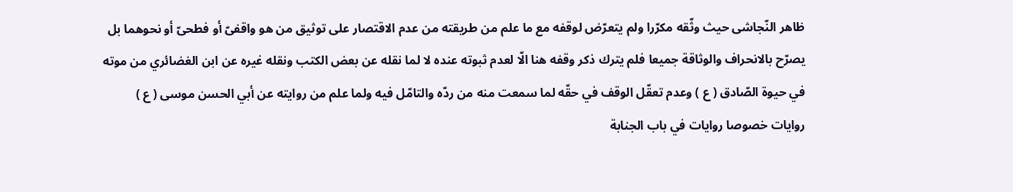ظاهر النّجاشى حيث وثّقه مكرّرا ولم يتعرّض لوقفه مع ما علم من طريقته من عدم الاقتصار على توثيق من هو واقفىّ أو فطحىّ أو نحوهما بل يصرّح بالانحراف والوثاقة جميعا فلم يترك ذكر وقفه هنا الّا لعدم ثبوته عنده لا لما نقله عن بعض الكتب ونقله غيره عن ابن الغضائري من موته في حيوة الصّادق ( ع ) وعدم تعقّل الوقف في حقّه لما سمعت منه من ردّه والتامّل فيه ولما علم من روايته عن أبي الحسن موسى ( ع ) روايات خصوصا روايات في باب الجنابة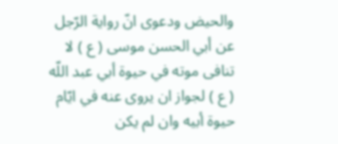والحيض ودعوى انّ رواية الرّجل عن أبي الحسن موسى ( ع ) لا تنافى موته في حيوة أبي عبد اللّه ( ع ) لجواز ان يروى عنه في ايّام حيوة أبيه وان لم يكن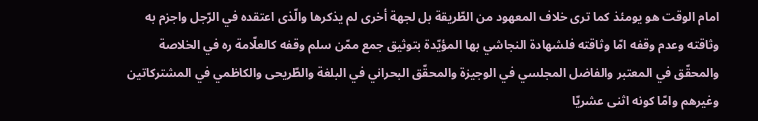امام الوقت هو يومئذ كما ترى خلاف المعهود من الطّريقة بل لجهة أخرى لم يذكرها والّذى اعتقده في الرّجل واجزم به وثاقته وعدم وقفه امّا وثاقته فلشهادة النجاشي بها المؤيّدة بتوثيق جمع ممّن سلم وقفه كالعلّامة ره في الخلاصة والمحقّق في المعتبر والفاضل المجلسي في الوجيزة والمحقّق البحراني في البلغة والطّريحى والكاظمي في المشتركاتين وغيرهم وامّا كونه اثنى عشريّا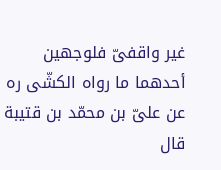غير واقفىّ فلوجهين أحدهما ما رواه الكشّى ره عن علىّ بن محمّد بن قتيبة قال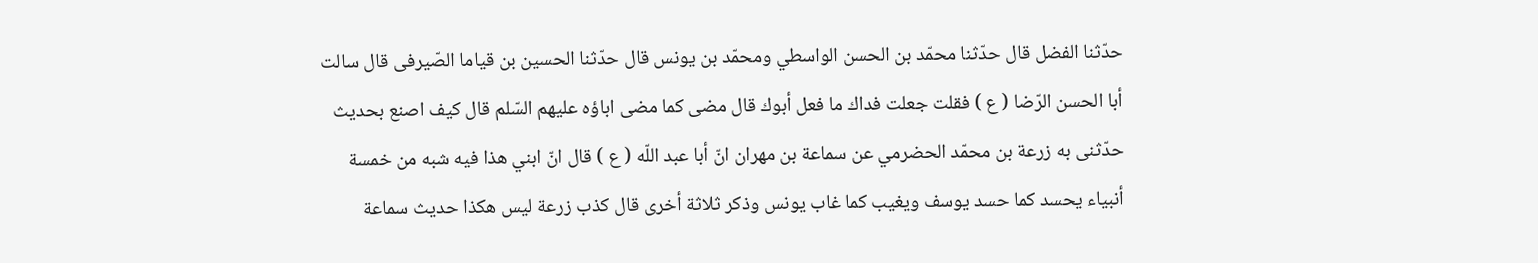حدّثنا الفضل قال حدّثنا محمّد بن الحسن الواسطي ومحمّد بن يونس قال حدّثنا الحسين بن قياما الصّيرفى قال سالت أبا الحسن الرّضا ( ع ) فقلت جعلت فداك ما فعل أبوك قال مضى كما مضى اباؤه عليهم السّلم قال كيف اصنع بحديث حدّثنى به زرعة بن محمّد الحضرمي عن سماعة بن مهران انّ أبا عبد اللّه ( ع ) قال انّ ابني هذا فيه شبه من خمسة أنبياء يحسد كما حسد يوسف ويغيب كما غاب يونس وذكر ثلاثة أخرى قال كذب زرعة ليس هكذا حديث سماعة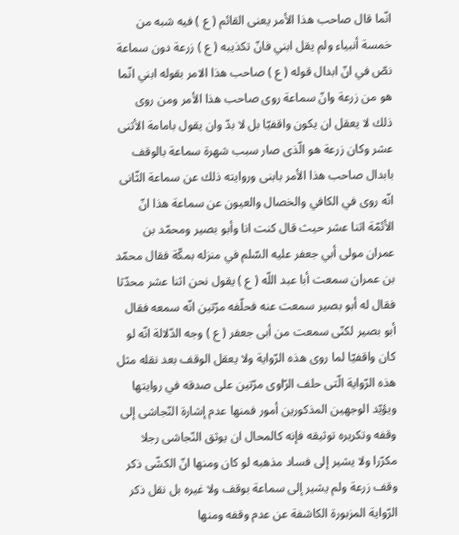انّما قال صاحب هذا الأمر يعنى القائم ( ع ) فيه شبه من خمسة أنبياء ولم يقل ابني فانّ تكذيبه ( ع ) زرعة دون سماعة نصّ في انّ ابدال قوله ( ع ) صاحب هذا الامر بقوله ابني انّما هو من زرعة وانّ سماعة روى صاحب هذا الأمر ومن روى ذلك لا يعقل ان يكون واقفيّا بل لا بدّ وان يقول بامامة الأثنى عشر وكان زرعة هو الّذى صار سبب شهرة سماعة بالوقف بابدال صاحب هذا الأمر بابنى وروايته ذلك عن سماعة الثّانى انّه روى في الكافي والخصال والعيون عن سماعة هذا انّ الأئمّة اثنا عشر حيث قال كنت انا وأبو بصير ومحمّد بن عمران مولى أبي جعفر عليه السّلم في منزله بمكّة فقال محمّد بن عمران سمعت أبا عبد اللّه ( ع ) يقول نحن اثنا عشر محدّثا فقال له أبو بصير سمعت عنه فحلّفه مرّتين انّه سمعه فقال أبو بصير لكنّى سمعت من أبى جعفر ( ع ) وجه الدّلالة انّه لو كان واقفيّا لما روى هذه الرّواية ولا يعقل الوقف بعد نقله مثل هذه الرّواية الّتى حلف الرّاوى مرّتين على صدقه في روايتها ويؤيّد الوجهين المذكورين أمور فمنها عدم إشارة النّجاشى إلى وقفه وتكريره توثيقه فإنه كالمحال ان يوثق النّجاشى رجلا مكرّرا ولا يشير إلى فساد مذهبه لو كان ومنها انّ الكشّى ذكر وقف زرعة ولم يشير إلى سماعة بوقف ولا غيره بل نقل ذكر الرّواية المزبورة الكاشفة عن عدم وقفه ومنها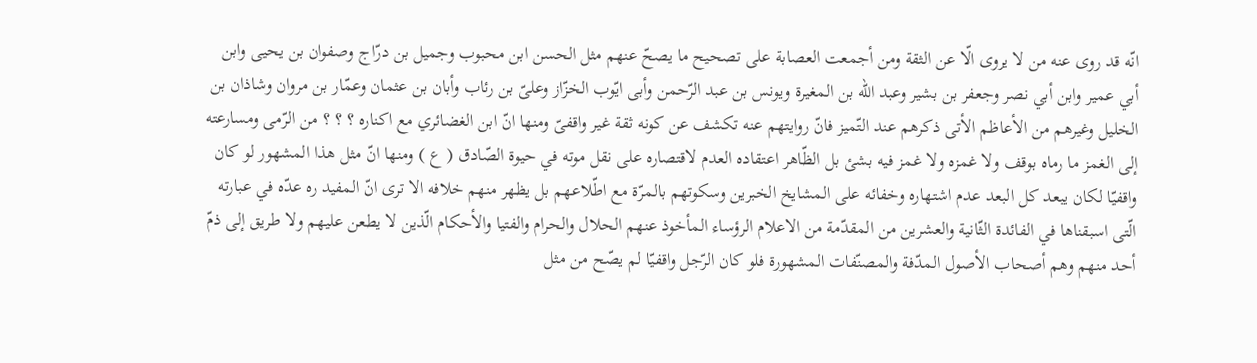انّه قد روى عنه من لا يروى الّا عن الثقة ومن أجمعت العصابة على تصحيح ما يصحّ عنهم مثل الحسن ابن محبوب وجميل بن درّاج وصفوان بن يحيى وابن أبي عمير وابن أبي نصر وجعفر بن بشير وعبد اللّه بن المغيرة ويونس بن عبد الرّحمن وأبى ايّوب الخزّاز وعلىّ بن رئاب وأبان بن عثمان وعمّار بن مروان وشاذان بن الخليل وغيرهم من الأعاظم الأتى ذكرهم عند التّميز فانّ روايتهم عنه تكشف عن كونه ثقة غير واقفىّ ومنها انّ ابن الغضائري مع اكناره ؟ ؟ ؟ من الرّمى ومسارعته إلى الغمز ما رماه بوقف ولا غمزه ولا غمز فيه بشئ بل الظّاهر اعتقاده العدم لاقتصاره على نقل موته في حيوة الصّادق ( ع ) ومنها انّ مثل هذا المشهور لو كان واقفيّا لكان يبعد كل البعد عدم اشتهاره وخفائه على المشايخ الخبرين وسكوتهم بالمرّة مع اطّلاعهم بل يظهر منهم خلافه الا ترى انّ المفيد ره عدّه في عبارته الّتى اسبقناها في الفائدة الثّانية والعشرين من المقدّمة من الاعلام الرؤساء المأخوذ عنهم الحلال والحرام والفتيا والأحكام الّذين لا يطعن عليهم ولا طريق إلى ذمّ أحد منهم وهم أصحاب الأصول المدّفة والمصنّفات المشهورة فلو كان الرّجل واقفيّا لم يصّح من مثل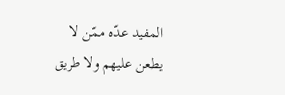المفيد عدّه ممّن لا يطعن عليهم ولا طريق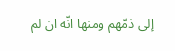إلى ذمّهم ومنها انّه ان لم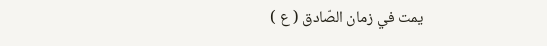يمت في زمان الصّادق ( ع )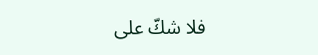فلا شكّ على